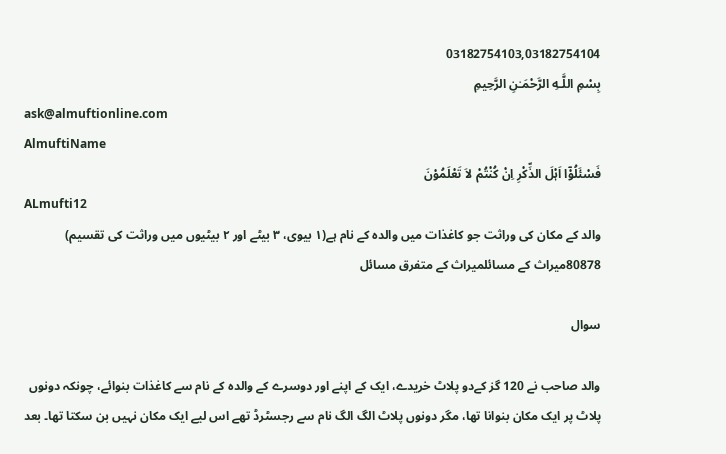03182754103,03182754104
بِسْمِ اللَّـهِ الرَّحْمَـٰنِ الرَّحِيمِ
ask@almuftionline.com
AlmuftiName
فَسْئَلُوْٓا اَہْلَ الذِّکْرِ اِنْ کُنْتُمْ لاَ تَعْلَمُوْنَ
ALmufti12
والد کے مکان کی وراثت جو کاغذات میں والدہ کے نام ہے(۱ بیوی، ۳ بیٹے اور ۲ بیٹیوں میں وراثت کی تقسیم)
80878میراث کے مسائلمیراث کے متفرق مسائل

سوال

والد صاحب نے 120 گز کےدو پلاٹ خریدے، ایک کے اپنے اور دوسرے کے والدہ کے نام سے کاغذات بنوائے، چونکہ دونوں پلاٹ پر ایک مکان بنوانا تھا، مگر دونوں پلاٹ الگ الگ نام سے رجسٹرڈ تھے اس لیے ایک مکان نہیں بن سکتا تھا۔ بعد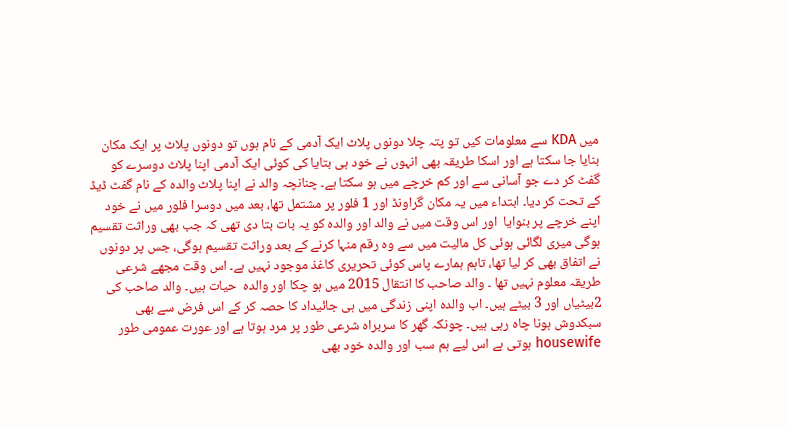میں KDA سے معلومات کیں تو پتہ چلا دونوں پلاٹ ایک آدمی کے نام ہوں تو دونوں پلاٹ پر ایک مکان بنایا جا سکتا ہے اور اسکا طریقہ بھی انہوں نے خود ہی بتایا کی کوئی ایک آدمی اپنا پلاٹ دوسرے کو گفٹ کر دے جو آسانی سے اور کم خرچے میں ہو سکتا ہے۔ چنانچہ والد نے اپنا پلاٹ والدہ کے نام گفٹ ڈیڈ کے تحت کر دیا۔ ابتداء میں یہ مکان گراونڈ اور 1 فلور پر مشتمل تھا، بعد میں دوسرا فلور میں نے خود اپنے خرچے پر بنوایا  اور اس وقت میں نے والد اور والدہ کو یہ بات بتا دی تھی کہ جب بھی وراثت تقسیم ہوگی میری لگائی ہوئی کل مالیت میں سے وہ رقم منہا کرنے کے بعد وراثت تقسیم ہوگی، جس پر دونوں نے اتفاق بھی کر لیا تھا، تاہم ہمارے پاس کوئی تحریری کاغذ موجود نہیں ہے۔ اس وقت مجھے شرعی طریقہ معلوم نہیں تھا ۔ والد صاحب کا انتقال 2015 میں ہو چکا اور والدہ  حیات ہیں۔ والد صاحب کی  2بیٹیاں اور 3 بیٹے ہیں۔ اب والدہ اپنی زندگی میں ہی جائیداد کا حصہ کر کے اس فرض سے بھی سبکدوش ہونا چاہ رہی ہیں۔ چونکہ گھر کا سربراہ شرعی طور پر مرد ہوتا ہے اور عورت عمومی طور housewife ہوتی ہے اس لیے ہم سب اور والدہ خود بھی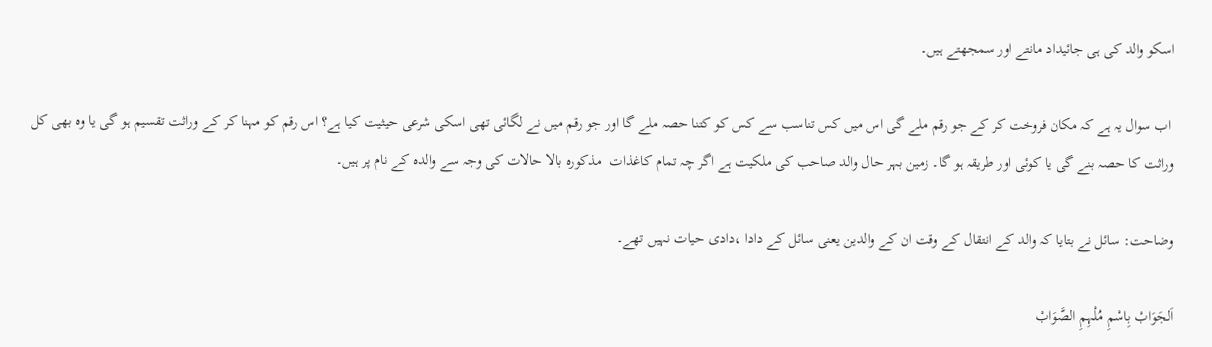اسکو والد کی ہی جائیداد مانتے اور سمجھتے ہیں۔

 اب سوال یہ ہے کہ مکان فروخت کر کے جو رقم ملے گی اس میں کس تناسب سے کس کو کتنا حصہ ملے گا اور جو رقم میں نے لگائی تھی اسکی شرعی حیثیت کیا ہے؟ اس رقم کو مہنا کر کے وراثت تقسیم ہو گی یا وہ بھی کل وراثت کا حصہ بنے گی یا کوئی اور طریقہ ہو گا۔ زمین بہر حال والد صاحب کی ملکیت ہے اگر چہ تمام کاغذات  مذکورہ بالا حالات کی وجہ سے والدہ کے نام پر ہیں۔

وضاحت: سائل نے بتایا کہ والد کے انتقال کے وقت ان کے والدین یعنی سائل کے دادا ،دادی حیات نہیں تھے۔

اَلجَوَابْ بِاسْمِ مُلْہِمِ الصَّوَابْ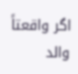اگر واقعتاً والد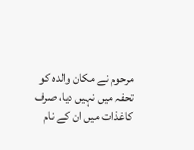مرحوم نے مکان والدہ کو تحفہ میں نہیں دیا، صرف کاغذات میں ان کے نام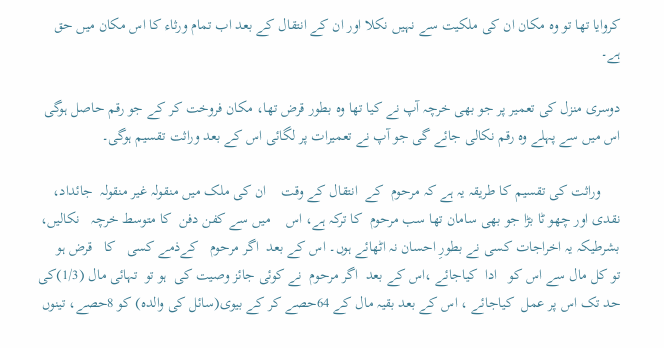کروایا تھا تو وہ مکان ان کی ملکیت سے نہیں نکلا اور ان کے انتقال کے بعد اب تمام ورثاء کا اس مکان میں حق ہے۔

دوسری منزل کی تعمیر پر جو بھی خرچہ آپ نے کیا تھا وہ بطور قرض تھا، مکان فروخت کر کے جو رقم حاصل ہوگی اس میں سے پہلے وہ رقم نکالی جائے گی جو آپ نے تعمیرات پر لگائی اس کے بعد وراثت تقسیم ہوگی۔

     وراثت کی تقسیم کا طریقہ یہ ہے کہ مرحوم  کے  انتقال کے وقت    ان کی ملک میں منقولہ غیر منقولہ  جائداد، نقدی اور چھو ٹا بڑا جو بھی سامان تھا سب مرحوم  کا ترکہ ہے، اس    میں سے کفن دفن  کا متوسط خرچہ   نکالیں، بشرطیکہ یہ اخراجات کسی نے بطورِ احسان نہ اٹھائے ہوں۔ اس کے بعد  اگر مرحوم   کےذمے کسی   کا   قرض ہو   تو کل مال سے اس کو   ادا  کیاجائے ،اس کے بعد  اگر مرحوم  نے کوئی جائز وصیت کی  ہو تو  تہائی مال (1/3)کی حد تک اس پر عمل  کیاجائے ، اس کے بعد بقیہ مال کے 64حصے کر کے بیوی(سائل کی والدہ) کو 8حصے، تینوں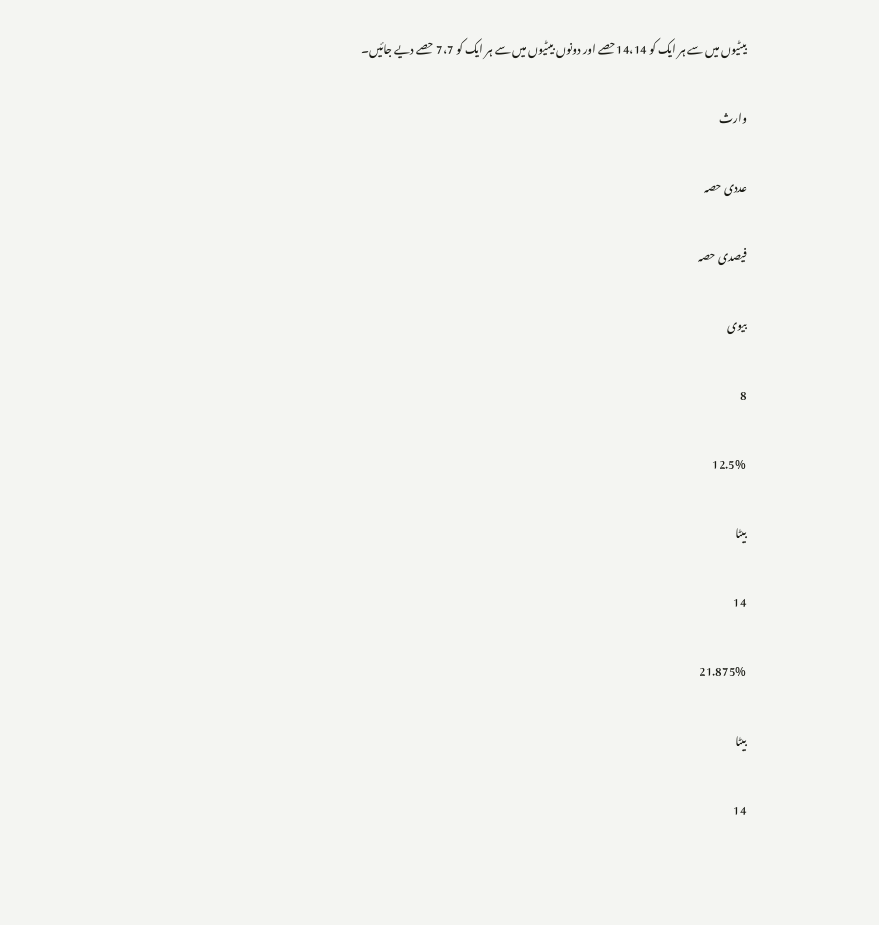بیٹیوں میں سے ہر ایک کو 14،14حصے اور دونوں بیٹیوں میں سے ہر ایک کو 7،7 حصے دیے جائیں۔

وارث

عددی حصہ

فیصدی حصہ

بیوی

8

12.5%

بیٹا

14

21.875%

بیٹا

14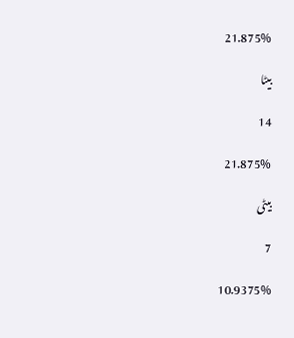21.875%

بیٹا

14

21.875%

بیٹی

7

10.9375%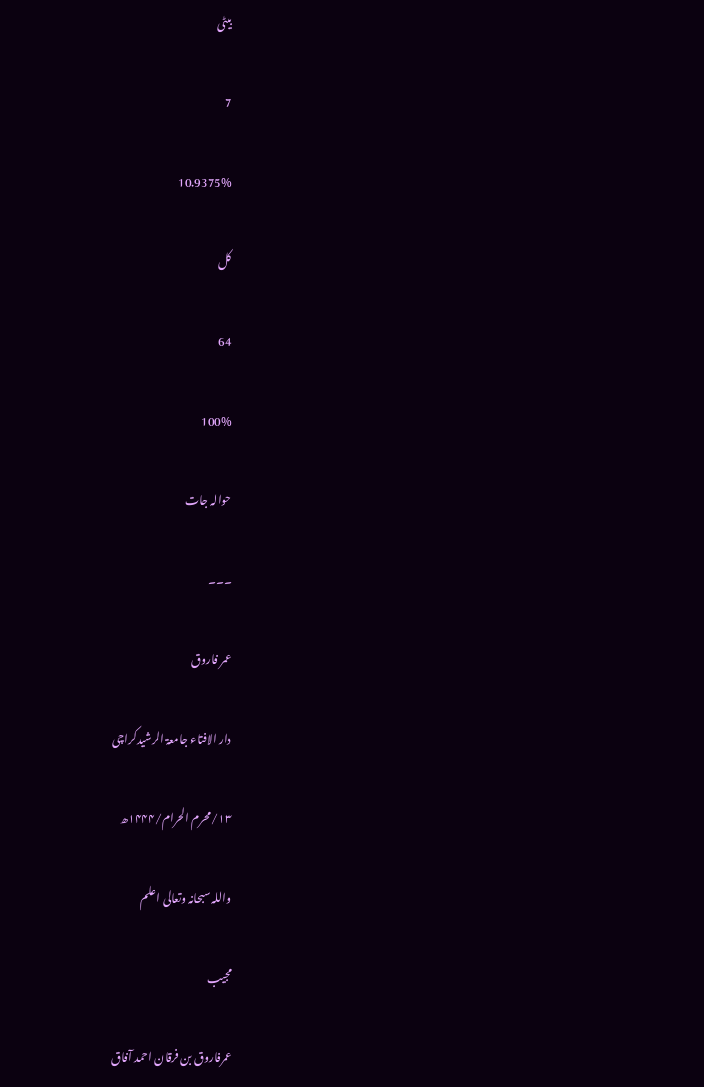بیٹی

7

10.9375%

کل

64

100%

حوالہ جات

۔۔۔

عمر فاروق

دار الافتاء جامعۃ الرشیدکراچی

۱۳/محرم الحرام/۱۴۴۴ھ

واللہ سبحانہ وتعالی اعلم

مجیب

عمرفاروق بن فرقان احمد آفاق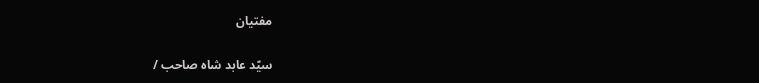مفتیان

سیّد عابد شاہ صاحب /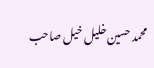محمد حسین خلیل خیل صاحب